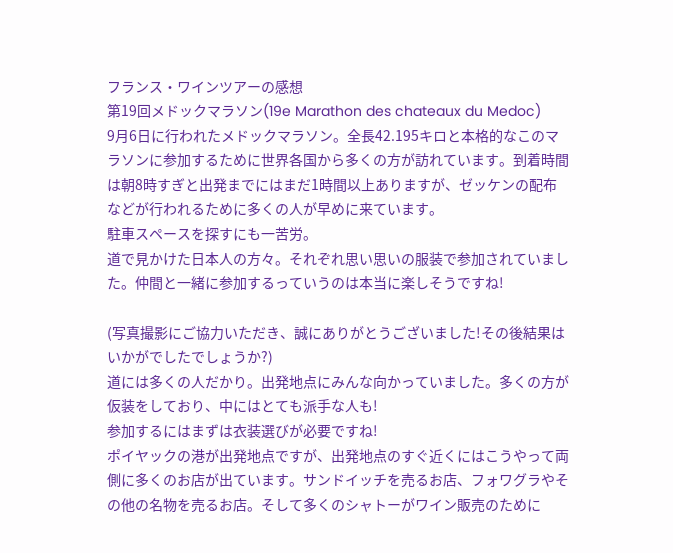フランス・ワインツアーの感想
第19回メドックマラソン(19e Marathon des chateaux du Medoc)
9月6日に行われたメドックマラソン。全長42.195キロと本格的なこのマラソンに参加するために世界各国から多くの方が訪れています。到着時間は朝8時すぎと出発までにはまだ1時間以上ありますが、ゼッケンの配布などが行われるために多くの人が早めに来ています。
駐車スペースを探すにも一苦労。
道で見かけた日本人の方々。それぞれ思い思いの服装で参加されていました。仲間と一緒に参加するっていうのは本当に楽しそうですね!

(写真撮影にご協力いただき、誠にありがとうございました!その後結果はいかがでしたでしょうか?)
道には多くの人だかり。出発地点にみんな向かっていました。多くの方が仮装をしており、中にはとても派手な人も!
参加するにはまずは衣装選びが必要ですね!
ポイヤックの港が出発地点ですが、出発地点のすぐ近くにはこうやって両側に多くのお店が出ています。サンドイッチを売るお店、フォワグラやその他の名物を売るお店。そして多くのシャトーがワイン販売のために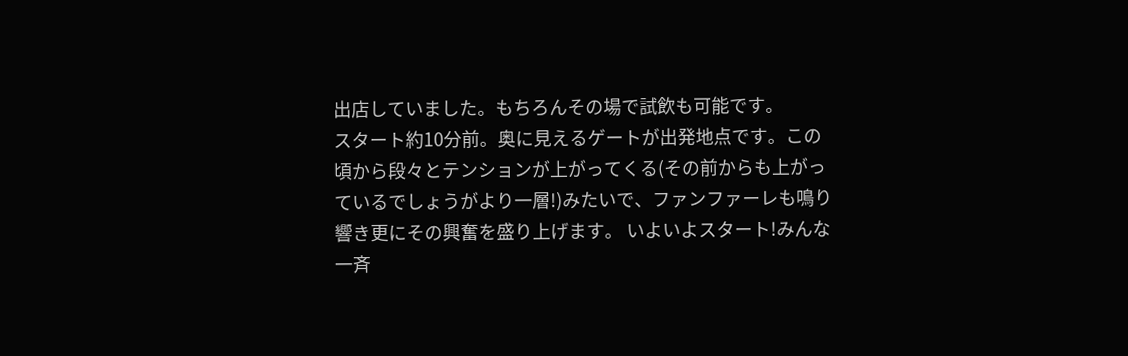出店していました。もちろんその場で試飲も可能です。
スタート約10分前。奥に見えるゲートが出発地点です。この頃から段々とテンションが上がってくる(その前からも上がっているでしょうがより一層!)みたいで、ファンファーレも鳴り響き更にその興奮を盛り上げます。 いよいよスタート!みんな一斉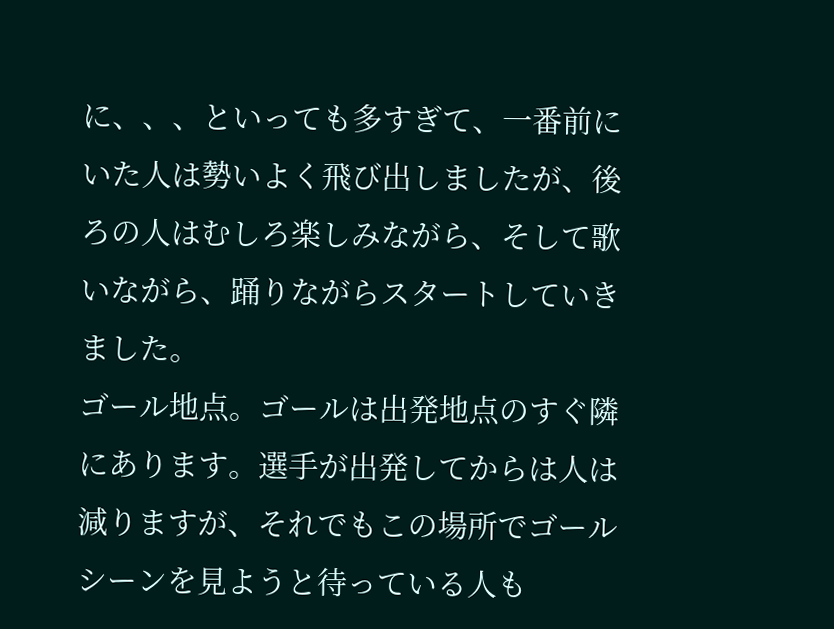に、、、といっても多すぎて、一番前にいた人は勢いよく飛び出しましたが、後ろの人はむしろ楽しみながら、そして歌いながら、踊りながらスタートしていきました。
ゴール地点。ゴールは出発地点のすぐ隣にあります。選手が出発してからは人は減りますが、それでもこの場所でゴールシーンを見ようと待っている人も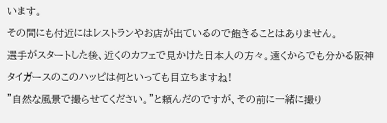います。
その間にも付近にはレストランやお店が出ているので飽きることはありません。
選手がスタートした後、近くのカフェで見かけた日本人の方々。遠くからでも分かる阪神タイガースのこのハッピは何といっても目立ちますね!
”自然な風景で撮らせてください。”と頼んだのですが、その前に一緒に撮り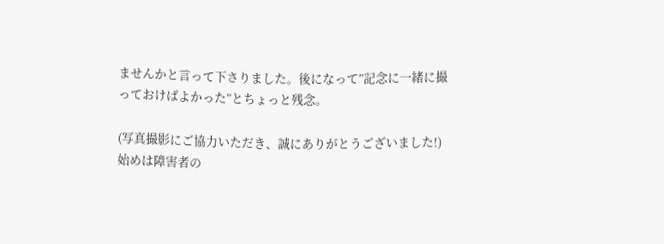ませんかと言って下さりました。後になって”記念に一緒に撮っておけばよかった”とちょっと残念。

(写真撮影にご協力いただき、誠にありがとうございました!)
始めは障害者の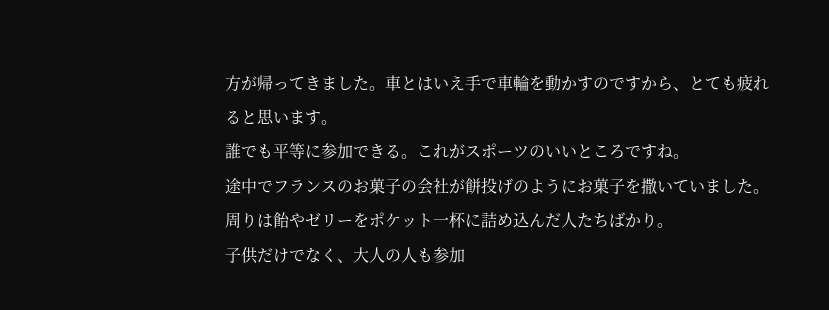方が帰ってきました。車とはいえ手で車輪を動かすのですから、とても疲れると思います。
誰でも平等に参加できる。これがスポーツのいいところですね。
途中でフランスのお菓子の会社が餅投げのようにお菓子を撒いていました。周りは飴やゼリーをポケット一杯に詰め込んだ人たちばかり。
子供だけでなく、大人の人も参加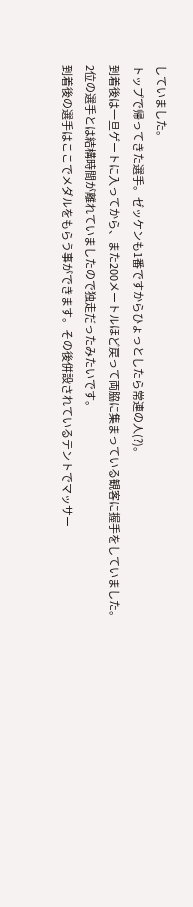していました。
トップで帰ってきた選手。ゼッケンも1番ですからひょっとしたら常連の人(?)。
到着後は一旦ゲートに入ってから、また200メートルほど戻って両脇に集まっている観客に握手をしていました。
2位の選手とは結構時間が離れていましたので独走だったみたいです。
到着後の選手はここでメダルをもらう事ができます。その後併設されているテントでマッサー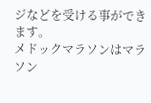ジなどを受ける事ができます。
メドックマラソンはマラソン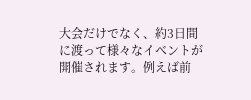大会だけでなく、約3日間に渡って様々なイベントが開催されます。例えば前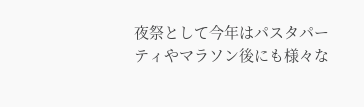夜祭として今年はパスタパーティやマラソン後にも様々な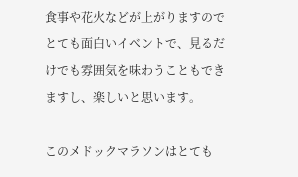食事や花火などが上がりますのでとても面白いイベントで、見るだけでも雰囲気を味わうこともできますし、楽しいと思います。

このメドックマラソンはとても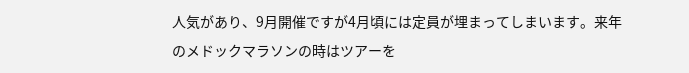人気があり、9月開催ですが4月頃には定員が埋まってしまいます。来年のメドックマラソンの時はツアーを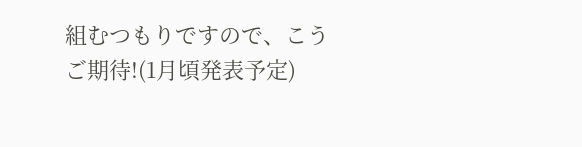組むつもりですので、こうご期待!(1月頃発表予定)